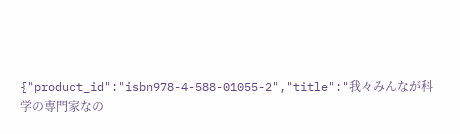{"product_id":"isbn978-4-588-01055-2","title":"我々みんなが科学の専門家なの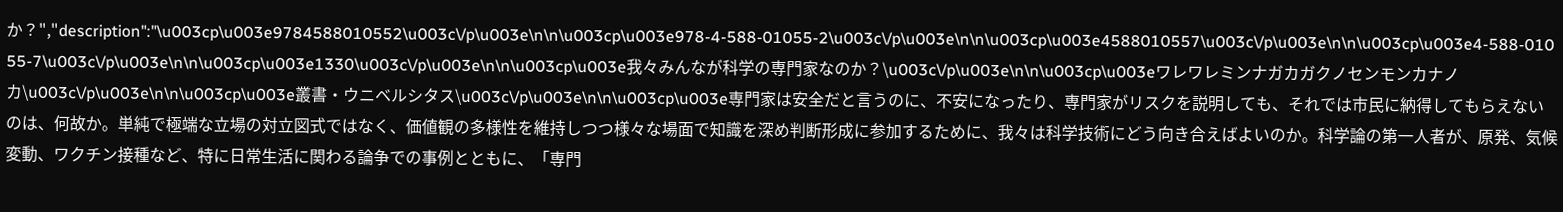か？","description":"\u003cp\u003e9784588010552\u003c\/p\u003e\n\n\u003cp\u003e978-4-588-01055-2\u003c\/p\u003e\n\n\u003cp\u003e4588010557\u003c\/p\u003e\n\n\u003cp\u003e4-588-01055-7\u003c\/p\u003e\n\n\u003cp\u003e1330\u003c\/p\u003e\n\n\u003cp\u003e我々みんなが科学の専門家なのか？\u003c\/p\u003e\n\n\u003cp\u003eワレワレミンナガカガクノセンモンカナノカ\u003c\/p\u003e\n\n\u003cp\u003e叢書・ウニベルシタス\u003c\/p\u003e\n\n\u003cp\u003e専門家は安全だと言うのに、不安になったり、専門家がリスクを説明しても、それでは市民に納得してもらえないのは、何故か。単純で極端な立場の対立図式ではなく、価値観の多様性を維持しつつ様々な場面で知識を深め判断形成に参加するために、我々は科学技術にどう向き合えばよいのか。科学論の第一人者が、原発、気候変動、ワクチン接種など、特に日常生活に関わる論争での事例とともに、「専門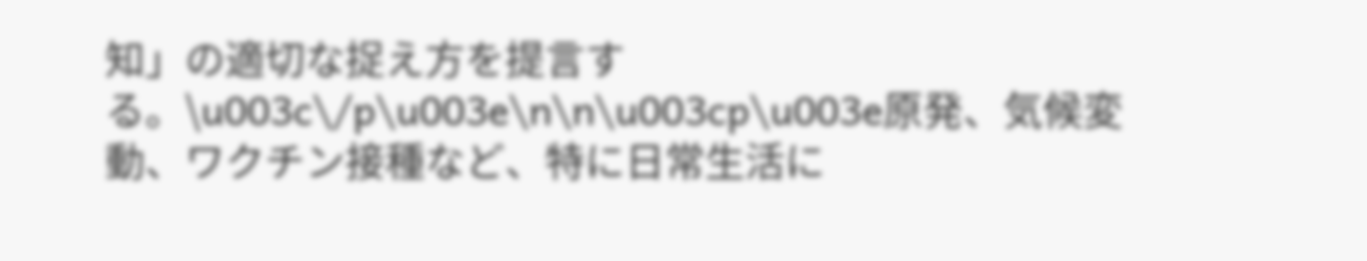知」の適切な捉え方を提言する。\u003c\/p\u003e\n\n\u003cp\u003e原発、気候変動、ワクチン接種など、特に日常生活に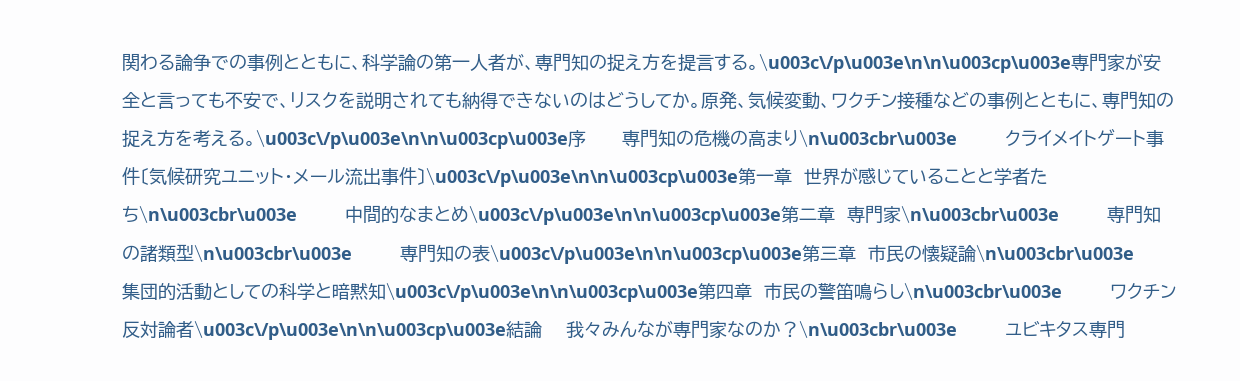関わる論争での事例とともに、科学論の第一人者が、専門知の捉え方を提言する。\u003c\/p\u003e\n\n\u003cp\u003e専門家が安全と言っても不安で、リスクを説明されても納得できないのはどうしてか。原発、気候変動、ワクチン接種などの事例とともに、専門知の捉え方を考える。\u003c\/p\u003e\n\n\u003cp\u003e序　　　専門知の危機の高まり\n\u003cbr\u003e　　　　クライメイトゲート事件〔気候研究ユニット・メール流出事件〕\u003c\/p\u003e\n\n\u003cp\u003e第一章　世界が感じていることと学者たち\n\u003cbr\u003e　　　　中間的なまとめ\u003c\/p\u003e\n\n\u003cp\u003e第二章　専門家\n\u003cbr\u003e　　　　専門知の諸類型\n\u003cbr\u003e　　　　専門知の表\u003c\/p\u003e\n\n\u003cp\u003e第三章　市民の懐疑論\n\u003cbr\u003e　　　　集団的活動としての科学と暗黙知\u003c\/p\u003e\n\n\u003cp\u003e第四章　市民の警笛鳴らし\n\u003cbr\u003e　　　　ワクチン反対論者\u003c\/p\u003e\n\n\u003cp\u003e結論　　我々みんなが専門家なのか？\n\u003cbr\u003e　　　　ユビキタス専門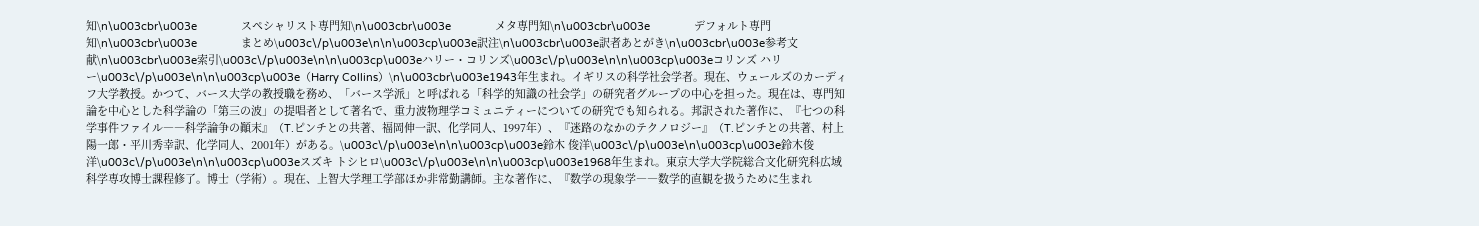知\n\u003cbr\u003e　　　　スペシャリスト専門知\n\u003cbr\u003e　　　　メタ専門知\n\u003cbr\u003e　　　　デフォルト専門知\n\u003cbr\u003e　　　　まとめ\u003c\/p\u003e\n\n\u003cp\u003e訳注\n\u003cbr\u003e訳者あとがき\n\u003cbr\u003e参考文献\n\u003cbr\u003e索引\u003c\/p\u003e\n\n\u003cp\u003eハリー・コリンズ\u003c\/p\u003e\n\n\u003cp\u003eコリンズ ハリー\u003c\/p\u003e\n\n\u003cp\u003e（Harry Collins）\n\u003cbr\u003e1943年生まれ。イギリスの科学社会学者。現在、ウェールズのカーディフ大学教授。かつて、バース大学の教授職を務め、「バース学派」と呼ばれる「科学的知識の社会学」の研究者グループの中心を担った。現在は、専門知論を中心とした科学論の「第三の波」の提唱者として著名で、重力波物理学コミュニティーについての研究でも知られる。邦訳された著作に、『七つの科学事件ファイル――科学論争の顚末』（T.ピンチとの共著、福岡伸一訳、化学同人、1997年）、『迷路のなかのテクノロジー』（T.ピンチとの共著、村上陽一郎・平川秀幸訳、化学同人、2001年）がある。\u003c\/p\u003e\n\n\u003cp\u003e鈴木 俊洋\u003c\/p\u003e\n\u003cp\u003e鈴木俊洋\u003c\/p\u003e\n\n\u003cp\u003eスズキ トシヒロ\u003c\/p\u003e\n\n\u003cp\u003e1968年生まれ。東京大学大学院総合文化研究科広域科学専攻博士課程修了。博士（学術）。現在、上智大学理工学部ほか非常勤講師。主な著作に、『数学の現象学――数学的直観を扱うために生まれ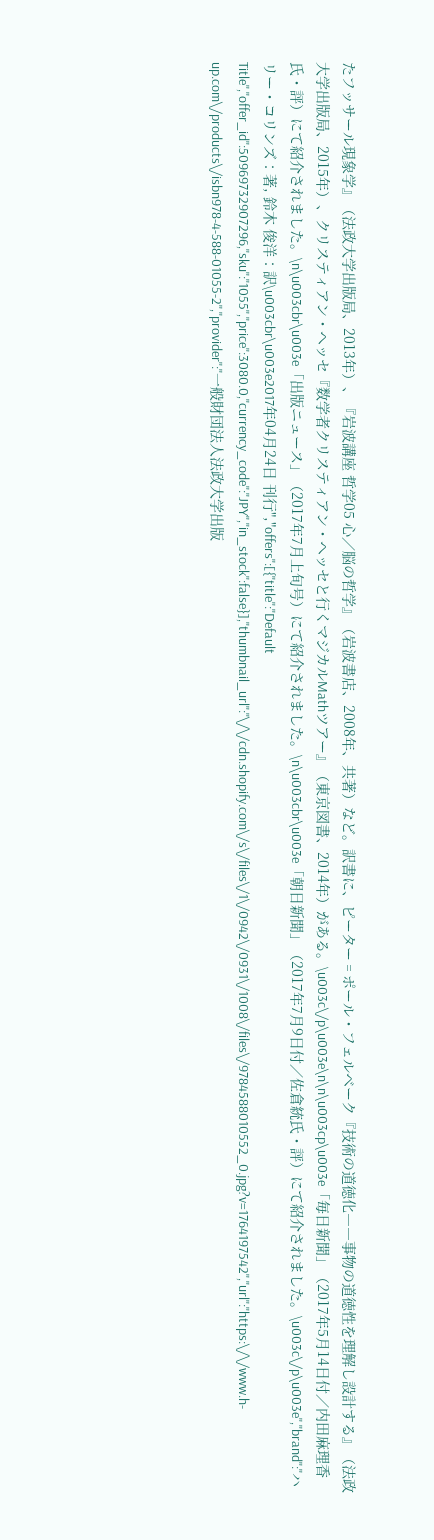たフッサール現象学』（法政大学出版局、2013年）、『岩波講座 哲学05 心／脳の哲学』（岩波書店、2008年、共著）など。訳書に、ピーター゠ポール・フェルベーク『技術の道徳化――事物の道徳性を理解し設計する』（法政大学出版局、2015年）、クリスティアン・ヘッセ『数学者クリスティアン・ヘッセと行くマジカルMathツアー』（東京図書、2014年）がある。\u003c\/p\u003e\n\n\u003cp\u003e「毎日新聞」（2017年5月14日付／内田麻理香氏・評）にて紹介されました。\n\u003cbr\u003e「出版ニュース」（2017年7月上旬号）にて紹介されました。\n\u003cbr\u003e「朝日新聞」（2017年7月9日付／佐倉統氏・評）にて紹介されました。\u003c\/p\u003e","brand":"ハリー・コリンズ：著, 鈴木 俊洋：訳\u003cbr\u003e2017年04月24日 刊行","offers":[{"title":"Default Title","offer_id":50969732907296,"sku":"1055","price":3080.0,"currency_code":"JPY","in_stock":false}],"thumbnail_url":"\/\/cdn.shopify.com\/s\/files\/1\/0942\/0931\/1008\/files\/9784588010552_0.jpg?v=1764197542","url":"https:\/\/www.h-up.com\/products\/isbn978-4-588-01055-2","provider":"一般財団法人法政大学出版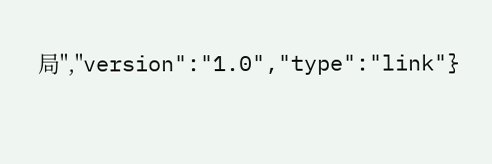局","version":"1.0","type":"link"}